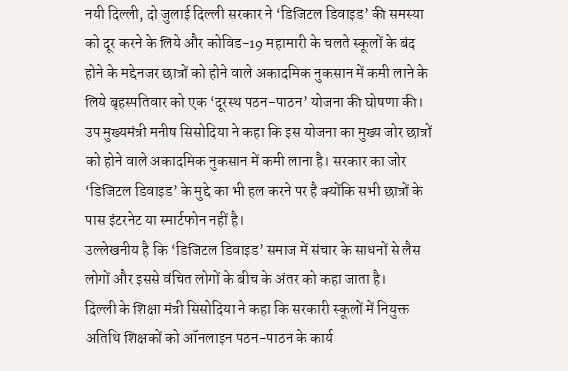नयी दिल्ली, दो जुलाई दिल्ली सरकार ने ‘डिजिटल डिवाइड’ की समस्या को दूर करने के लिये और कोविड-19 महामारी के चलते स्कूलों के बंद होने के मद्देनजर छात्रों को होने वाले अकादमिक नुकसान में कमी लाने के लिये बृहस्पतिवार को एक ‘दूरस्थ पठन-पाठन’ योजना की घोषणा की।
उप मुख्यमंत्री मनीष सिसोदिया ने कहा कि इस योजना का मुख्य जोर छात्रों को होने वाले अकादमिक नुकसान में कमी लाना है। सरकार का जोर ‘डिजिटल डिवाइड’ के मुद्दे का भी हल करने पर है क्योंकि सभी छात्रों के पास इंटरनेट या स्मार्टफोन नहीं है।
उल्लेखनीय है कि ‘डिजिटल डिवाइड’ समाज में संचार के साधनों से लैस लोगों और इससे वंचित लोगों के बीच के अंतर को कहा जाता है।
दिल्ली के शिक्षा मंत्री सिसोदिया ने कहा कि सरकारी स्कूलों में नियुक्त अतिथि शिक्षकों को ऑनलाइन पठन-पाठन के कार्य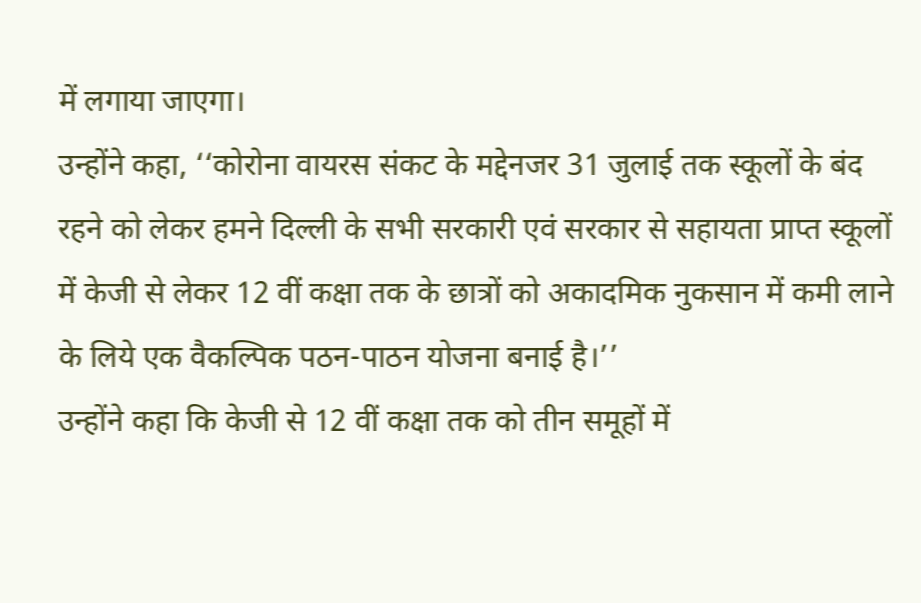में लगाया जाएगा।
उन्होंने कहा, ‘‘कोरोना वायरस संकट के मद्देनजर 31 जुलाई तक स्कूलों के बंद रहने को लेकर हमने दिल्ली के सभी सरकारी एवं सरकार से सहायता प्राप्त स्कूलों में केजी से लेकर 12 वीं कक्षा तक के छात्रों को अकादमिक नुकसान में कमी लाने के लिये एक वैकल्पिक पठन-पाठन योजना बनाई है।’’
उन्होंने कहा कि केजी से 12 वीं कक्षा तक को तीन समूहों में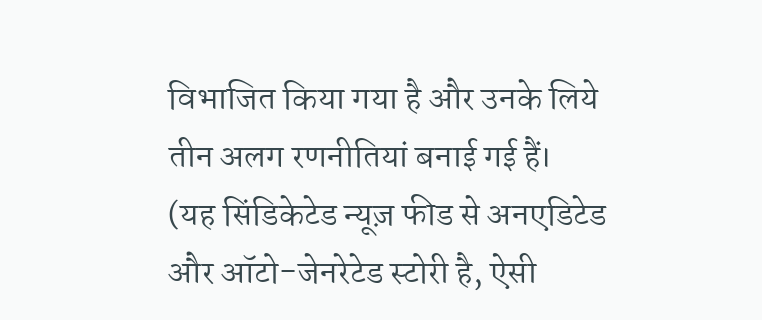विभाजित किया गया है और उनके लिये तीन अलग रणनीतियां बनाई गई हैं।
(यह सिंडिकेटेड न्यूज़ फीड से अनएडिटेड और ऑटो-जेनरेटेड स्टोरी है, ऐसी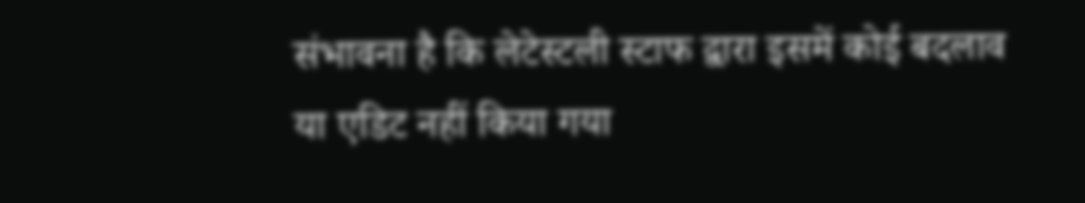संभावना है कि लेटेस्टली स्टाफ द्वारा इसमें कोई बदलाव या एडिट नहीं किया गया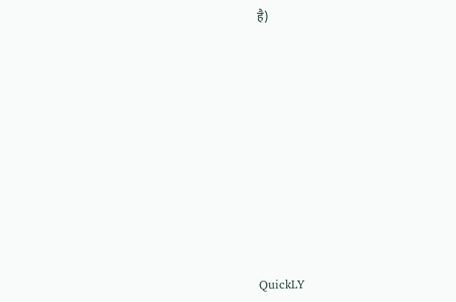है)













QuickLY